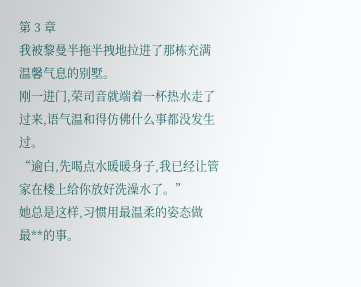第 3 章
我被黎曼半拖半拽地拉进了那栋充满温馨气息的别墅。
刚一进门,荣司音就端着一杯热水走了过来,语气温和得仿佛什么事都没发生过。
“逾白,先喝点水暖暖身子,我已经让管家在楼上给你放好洗澡水了。”
她总是这样,习惯用最温柔的姿态做最**的事。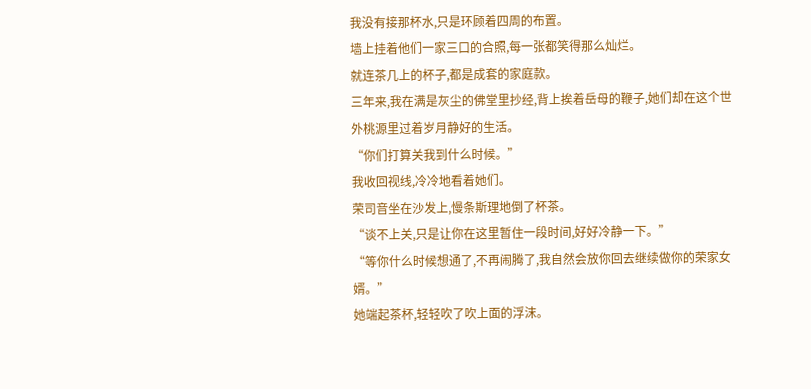我没有接那杯水,只是环顾着四周的布置。
墙上挂着他们一家三口的合照,每一张都笑得那么灿烂。
就连茶几上的杯子,都是成套的家庭款。
三年来,我在满是灰尘的佛堂里抄经,背上挨着岳母的鞭子,她们却在这个世外桃源里过着岁月静好的生活。
“你们打算关我到什么时候。”
我收回视线,冷冷地看着她们。
荣司音坐在沙发上,慢条斯理地倒了杯茶。
“谈不上关,只是让你在这里暂住一段时间,好好冷静一下。”
“等你什么时候想通了,不再闹腾了,我自然会放你回去继续做你的荣家女婿。”
她端起茶杯,轻轻吹了吹上面的浮沫。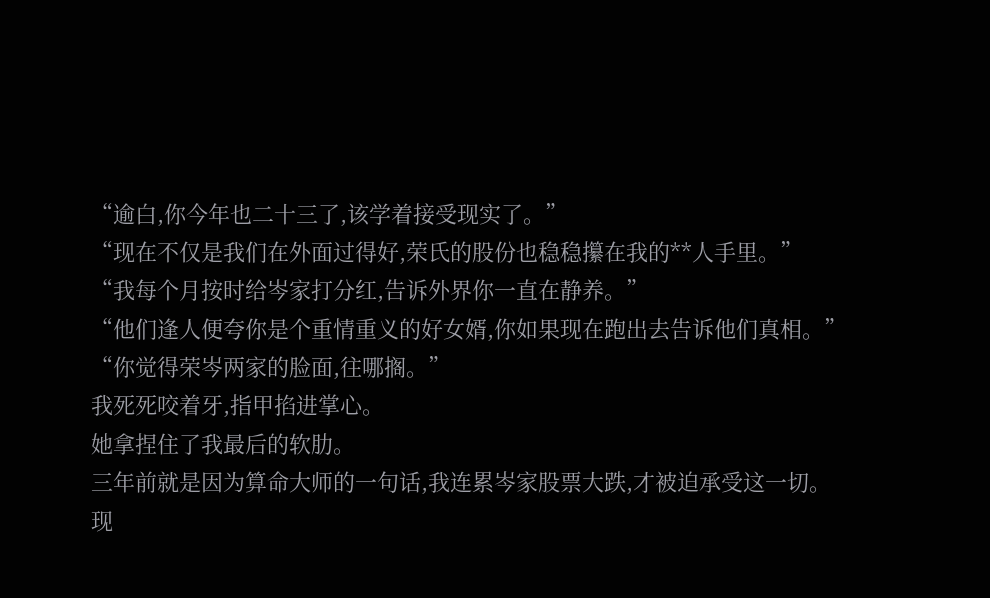“逾白,你今年也二十三了,该学着接受现实了。”
“现在不仅是我们在外面过得好,荣氏的股份也稳稳攥在我的**人手里。”
“我每个月按时给岑家打分红,告诉外界你一直在静养。”
“他们逢人便夸你是个重情重义的好女婿,你如果现在跑出去告诉他们真相。”
“你觉得荣岑两家的脸面,往哪搁。”
我死死咬着牙,指甲掐进掌心。
她拿捏住了我最后的软肋。
三年前就是因为算命大师的一句话,我连累岑家股票大跌,才被迫承受这一切。
现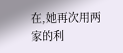在,她再次用两家的利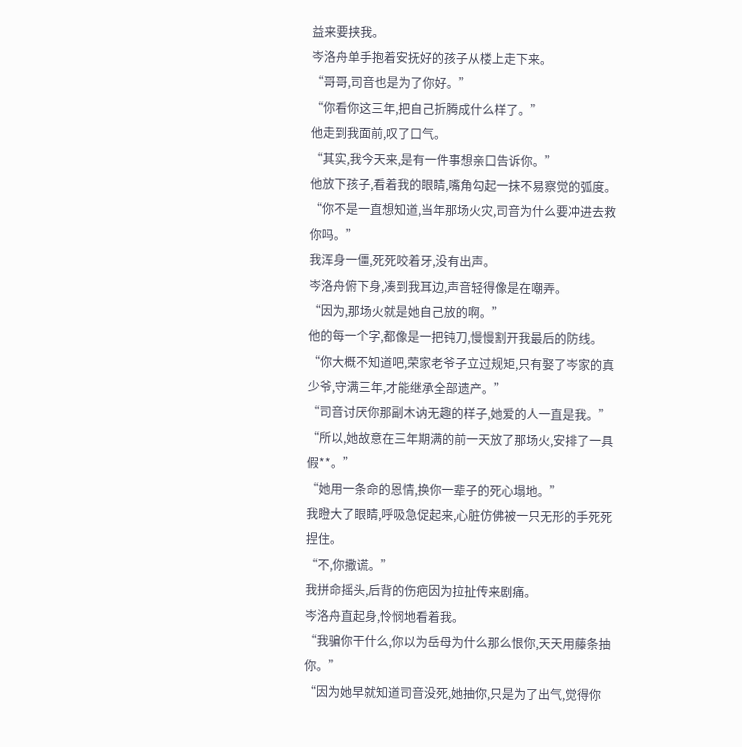益来要挟我。
岑洛舟单手抱着安抚好的孩子从楼上走下来。
“哥哥,司音也是为了你好。”
“你看你这三年,把自己折腾成什么样了。”
他走到我面前,叹了口气。
“其实,我今天来,是有一件事想亲口告诉你。”
他放下孩子,看着我的眼睛,嘴角勾起一抹不易察觉的弧度。
“你不是一直想知道,当年那场火灾,司音为什么要冲进去救你吗。”
我浑身一僵,死死咬着牙,没有出声。
岑洛舟俯下身,凑到我耳边,声音轻得像是在嘲弄。
“因为,那场火就是她自己放的啊。”
他的每一个字,都像是一把钝刀,慢慢割开我最后的防线。
“你大概不知道吧,荣家老爷子立过规矩,只有娶了岑家的真少爷,守满三年,才能继承全部遗产。”
“司音讨厌你那副木讷无趣的样子,她爱的人一直是我。”
“所以,她故意在三年期满的前一天放了那场火,安排了一具假**。”
“她用一条命的恩情,换你一辈子的死心塌地。”
我瞪大了眼睛,呼吸急促起来,心脏仿佛被一只无形的手死死捏住。
“不,你撒谎。”
我拼命摇头,后背的伤疤因为拉扯传来剧痛。
岑洛舟直起身,怜悯地看着我。
“我骗你干什么,你以为岳母为什么那么恨你,天天用藤条抽你。”
“因为她早就知道司音没死,她抽你,只是为了出气,觉得你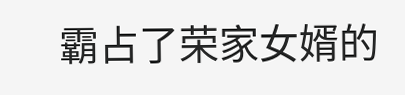霸占了荣家女婿的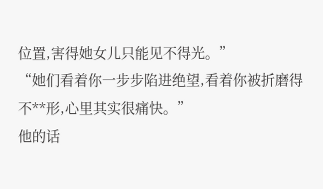位置,害得她女儿只能见不得光。”
“她们看着你一步步陷进绝望,看着你被折磨得不**形,心里其实很痛快。”
他的话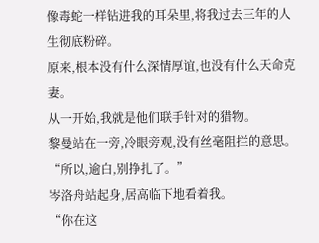像毒蛇一样钻进我的耳朵里,将我过去三年的人生彻底粉碎。
原来,根本没有什么深情厚谊,也没有什么天命克妻。
从一开始,我就是他们联手针对的猎物。
黎曼站在一旁,冷眼旁观,没有丝毫阻拦的意思。
“所以,逾白,别挣扎了。”
岑洛舟站起身,居高临下地看着我。
“你在这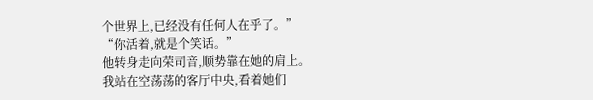个世界上,已经没有任何人在乎了。”
“你活着,就是个笑话。”
他转身走向荣司音,顺势靠在她的肩上。
我站在空荡荡的客厅中央,看着她们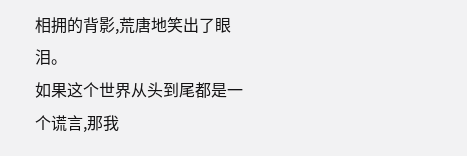相拥的背影,荒唐地笑出了眼泪。
如果这个世界从头到尾都是一个谎言,那我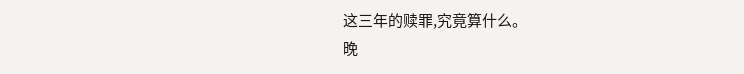这三年的赎罪,究竟算什么。
晚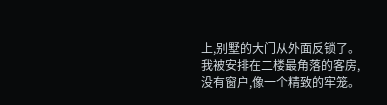上,别墅的大门从外面反锁了。
我被安排在二楼最角落的客房,没有窗户,像一个精致的牢笼。